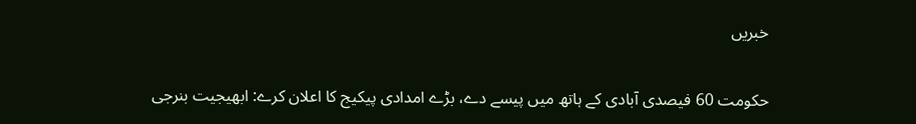خبریں

حکومت 60 فیصدی آبادی کے ہاتھ میں پیسے دے، بڑے امدادی پیکیج کا اعلان کرے: ابھیجیت بنرجی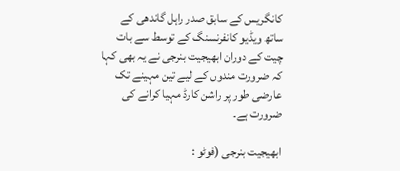کانگریس کے سابق صدر راہل گاندھی کے ساتھ ویڈیو کانفرنسنگ کے توسط سے بات چیت کے دوران ابھیجیت بنرجی نے یہ بھی کہا کہ ضرورت مندوں کے لیے تین مہینے تک عارضی طور پر راشن کارڈ مہیا کرانے کی ضرورت ہے۔

ابھیجیت بنرجی (فوٹو :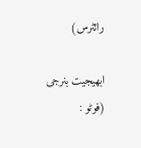رائٹرس)

ابھیجیت بنرجی (فوٹو :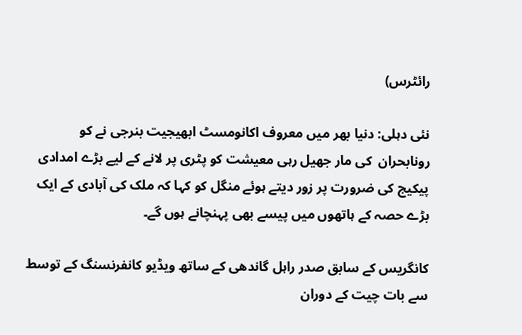رائٹرس)

نئی دہلی: دنیا بھر میں معروف اکانومسٹ ابھیجیت بنرجی نے کو رونابحران  کی مار جھیل رہی معیشت کو پٹری پر لانے کے لیے بڑے امدادی پیکیج کی ضرورت پر زور دیتے ہوئے منگل کو کہا کہ ملک کی آبادی کے ایک بڑے حصہ کے ہاتھوں میں پیسے بھی پہنچانے ہوں گے۔

کانگریس کے سابق صدر راہل گاندھی کے ساتھ ویڈیو کانفرنسنگ کے توسط سے بات چیت کے دوران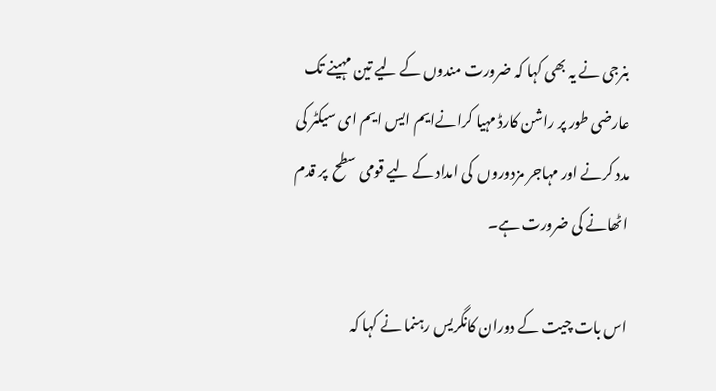بنرجی نے یہ بھی کہا کہ ضرورت مندوں کے لیے تین مہینے تک عارضی طور پر راشن کارڈ مہیا کرانےایم ایس ایم ای سیکٹر کی مدد کرنے اور مہاجر مزدوروں  کی امداد کے لیے قومی سطح  پر قدم اٹھانے کی ضرورت ہے۔

اس بات چیت کے دوران کانگریس رہنما نے کہا کہ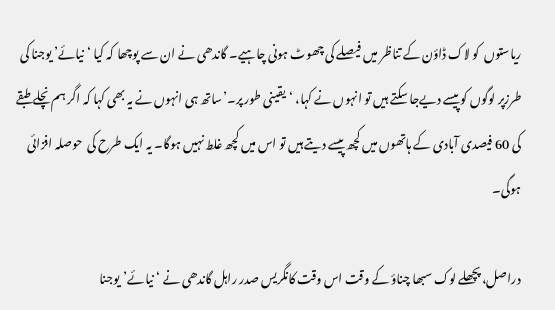ریاستوں  کو لاک ڈاؤن کے تناظر میں فیصلے کی چھوٹ ہونی چاہیے۔ گاندھی نے ان سے پوچھا کہ کیا ‘نیائے’ یوجنا کی طرزپر لوگوں کو پیسے دیےجا سکتے ہیں تو انہوں نے کہا، ‘یقینی طور پر۔’ساتھ ہی انہوں نے یہ بھی کہا کہ اگر ہم نچلے طبقے کی 60 فیصدی آبادی کے ہاتھوں میں کچھ پیسے دیتے ہیں تو اس میں کچھ غلط نہیں ہوگا۔ یہ ایک طرح کی  حوصلہ افزائی ہوگی۔

دراصل، پچھلے لوک سبھا چناؤ کے وقت اس وقت کانگریس صدر راہل گاندھی نے ‘نیائے’یوجنا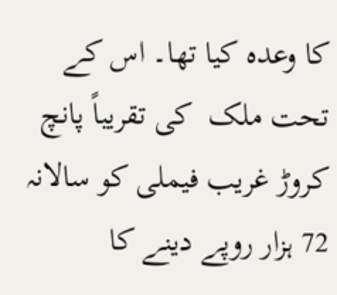کا وعدہ کیا تھا۔ اس کے تحت ملک  کی تقریباً پانچ کروڑ غریب فیملی کو سالانہ 72 ہزار روپے دینے کا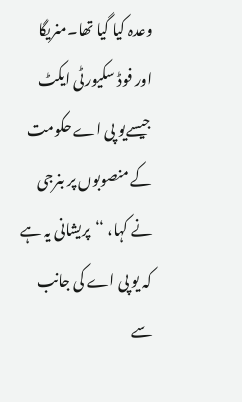وعدہ کیا گیا تھا۔منریگا اور فوڈ سکیورٹی ایکٹ جیسےیو پی اے حکومت کے منصوبوں پر بنرجی نے کہا، ‘‘پریشانی یہ ہے کہ یو پی اے کی جانب سے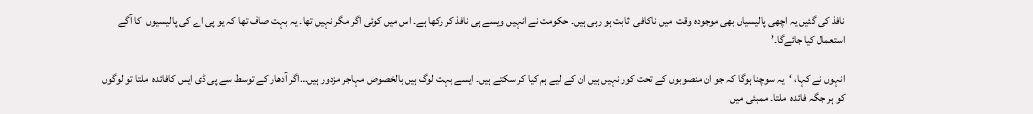نافذ کی گئیں یہ اچھی پالیسیاں بھی موجودہ وقت  میں ناکافی  ثابت ہو رہی ہیں۔ حکومت نے انہیں ویسے ہی نافذ کر رکھا ہے۔ اس میں کوئی اگر مگر نہیں تھا۔ یہ بہت صاف تھا کہ یو پی اے کی پالیسیوں  کا آگے استعمال کیا جائےگا۔’

انہوں نے کہا، ‘یہ سوچنا ہوگا کہ جو ان منصوبوں کے تحت کور نہیں ہیں ان کے لیے ہم کیا کر سکتے ہیں۔ ایسے بہت لوگ ہیں بالخصوص مہاجر مزدور ہیں…اگر آدھار کے توسط سے پی ڈی ایس کافائدہ  ملتا تو لوگوں کو ہر جگہ فائدہ  ملتا۔ ممبئی میں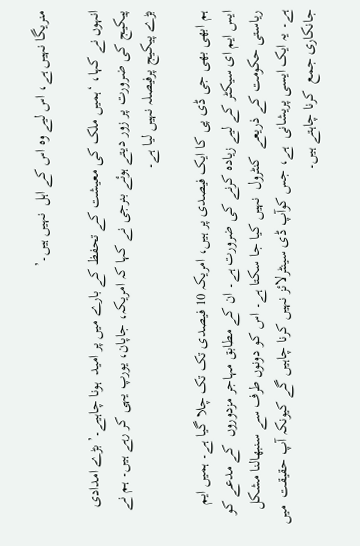منریگا نہیں ہے، اس لیے وہ اس کے اہل  نہیں ہیں۔’

انہوں نے کہا، ‘ہمیں ملک کی معیشت کے تحفظ کے بارے میں پر امید  ہونا چاہیے۔’ بڑے امدادی پیکیج کی ضرورت پر زور دیتے ہوئے بنرجی نے کہا کہ امریکہ، جاپان، یورپ یہی کر رہے ہیں۔ ہم نے بڑے پیکیج پرفیصلہ نہیں لیا ہے۔

ہم ابھی بھی جی ڈی پی کا ایک فیصدی پر ہیں، امریکہ 10 فیصدی تک تک چلا گیا ہے۔ ہمیں ایم ایس ایم ای سیکٹر کے لیے زیادہ کرنے کی ضرورت ہے۔ ان کے مطابق مہاجر مزدوروں  کے مدعے کو ریاستی حکومت کے ذریعے  کنٹرول  نہیں کیا جا سکتا ہے۔ اس کو دونوں طرف سے سنبھالنا مشکل ہے۔ یہ ایک ایسی پریشانی  ہے، جس کوآپ ڈی سینٹرلائز نہیں کرنا چاہیں گے کیونکہ آپ حقیقت  میں جانکاری جمع  کرنا چاہتے ہیں۔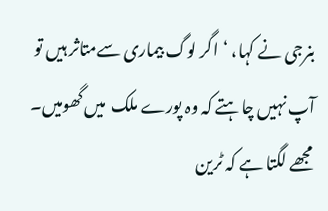بنرجی نے کہا، ‘اگر لوگ بیماری سےمتاثر ہیں تو آپ نہیں چاہتے کہ وہ پورے ملک  میں گھومیں۔ مجھے لگتا ہے کہ ٹرین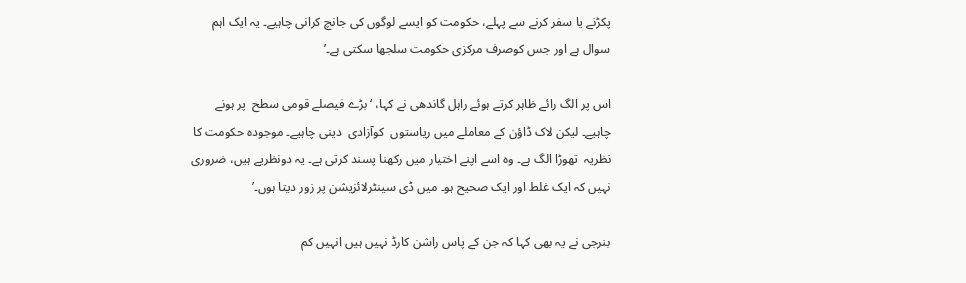پکڑنے یا سفر کرنے سے پہلے، حکومت کو ایسے لوگوں کی جانچ کرانی چاہیے۔ یہ ایک اہم سوال ہے اور جس کوصرف مرکزی حکومت سلجھا سکتی ہے۔’

اس پر الگ رائے ظاہر کرتے ہوئے راہل گاندھی نے کہا، ‘بڑے فیصلے قومی سطح  پر ہونے چاہیے۔ لیکن لاک ڈاؤن کے معاملے میں ریاستوں  کوآزادی  دینی چاہیے۔ موجودہ حکومت کا نظریہ  تھوڑا الگ ہے۔ وہ اسے اپنے اختیار میں رکھنا پسند کرتی ہے۔ یہ دونظریے ہیں، ضروری نہیں کہ ایک غلط اور ایک صحیح ہو۔ میں ڈی سینٹرلائزیشن پر زور دیتا ہوں۔’

بنرجی نے یہ بھی کہا کہ جن کے پاس راشن کارڈ نہیں ہیں انہیں کم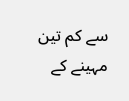سے کم تین مہینے کے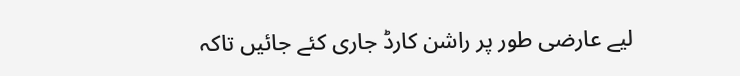لیے عارضی طور پر راشن کارڈ جاری کئے جائیں تاکہ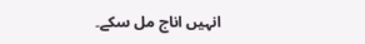انہیں اناج مل سکے۔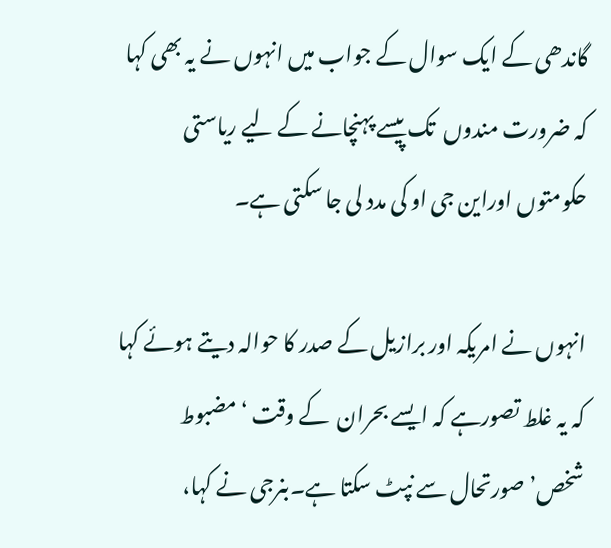گاندھی کے ایک سوال کے جواب میں انہوں نے یہ بھی کہا کہ ضرورت مندوں  تک پیسے پہنچانے کے لیے ریاستی حکومتوں اوراین جی او کی مدد لی جا سکتی ہے۔

انہوں نے امریکہ اور برازیل کے صدر کا حوالہ دیتے ہوئے کہا کہ یہ غلط تصورہے کہ ایسے بحران  کے وقت ‘مضبوط شخص’صورتحال سے نپٹ سکتا ہے۔بنرجی نے کہا،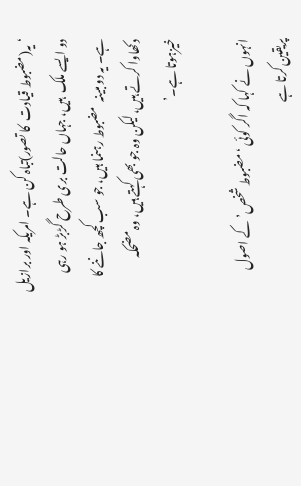‘یہ(مضبوط قیادت  کا تصور)تباہ کن ہے۔ امریکہ اور برازیل دو ایسے ملک  ہیں، جہاں حالت بری طرح گڑبڑ ہو رہی ہے۔ یہ دو مبینہ  مضبوط رہنما ہیں، جو سب کچھ جاننے کا دکھاوا کرتے ہیں، لیکن وہ جو بھی کہتے ہیں، وہ مضحکہ خیزہوتا ہے۔’

انہوں نے کہا کہ اگر کوئی ‘مضبوط شخص’ کے اصول  پریقین کرتا ہے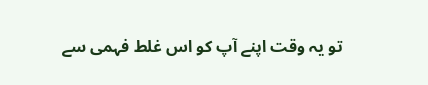تو یہ وقت اپنے آپ کو اس غلط فہمی سے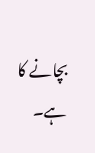بچانے کا ہے۔